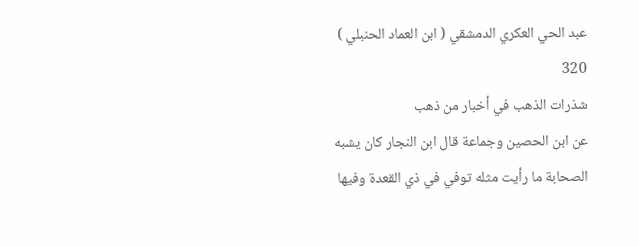عبد الحي العكري الدمشقي ( ابن العماد الحنبلي )
320
شذرات الذهب في أخبار من ذهب
عن ابن الحصين وجماعة قال ابن النجار كان يشبه الصحابة ما رأيت مثله توفي في ذي القعدة وفيها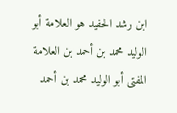ابن رشد الحفيد هو العلامة أبو الوليد محمد بن أحمد بن العلامة المفتى أبو الوليد محمد بن أحمد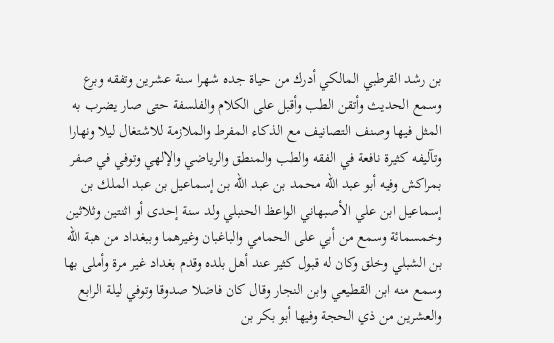بن رشد القرطبي المالكي أدرك من حياة جده شهرا سنة عشرين وتفقه وبرع وسمع الحديث وأتقن الطب وأقبل على الكلام والفلسفة حتى صار يضرب به المثل فيها وصنف التصانيف مع الذكاء المفرط والملازمة للاشتغال ليلا ونهارا وتآليفه كثيرة نافعة في الفقه والطب والمنطق والرياضي والإلهي وتوفي في صفر بمراكش وفيه أبو عبد الله محمد بن عبد الله بن إسماعيل بن عبد الملك بن إسماعيل ابن علي الأصبهاني الواعظ الحنبلي ولد سنة إحدى أو اثنتين وثلاثين وخمسمائة وسمع من أبي على الحمامي والباغبان وغيرهما وببغداد من هبة الله بن الشبلي وخلق وكان له قبول كثير عند أهل بلده وقدم بغداد غير مرة وأملى بها وسمع منه ابن القطيعي وابن النجار وقال كان فاضلا صدوقا وتوفي ليلة الرابع والعشرين من ذي الحجة وفيها أبو بكر بن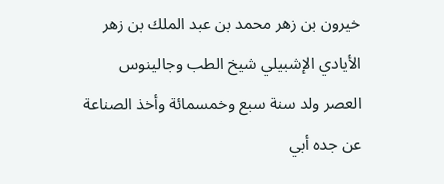خيرون بن زهر محمد بن عبد الملك بن زهر الأيادي الإشبيلي شيخ الطب وجالينوس العصر ولد سنة سبع وخمسمائة وأخذ الصناعة عن جده أبي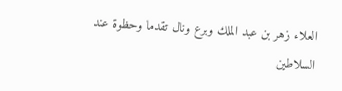العلاء زهر بن عبد الملك وبرع ونال تقدما وحظوة عند السلاطين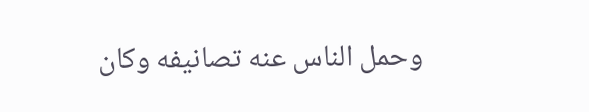وحمل الناس عنه تصانيفه وكان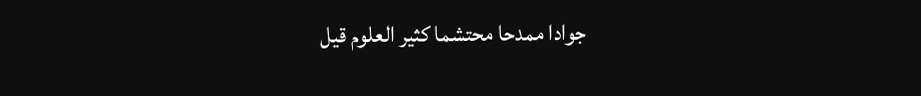جوادا ممدحا محتشما كثير العلوم قيل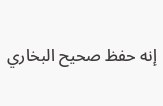إنه حفظ صحيح البخاري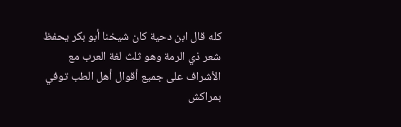كله قال ابن دحية كان شيخنا أبو بكر يحفظ شعر ذي الرمة وهو ثلث لغة العرب مع الأشراف على جميع أقوال أهل الطب توفي بمراكش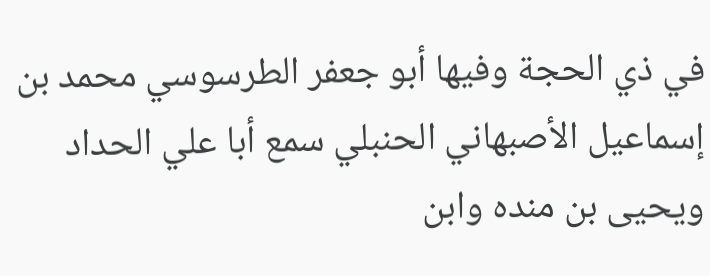في ذي الحجة وفيها أبو جعفر الطرسوسي محمد بن إسماعيل الأصبهاني الحنبلي سمع أبا علي الحداد ويحيى بن منده وابن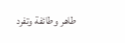طاهر وطائفة وتفرد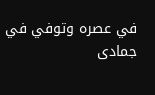في عصره وتوفي في جمادى